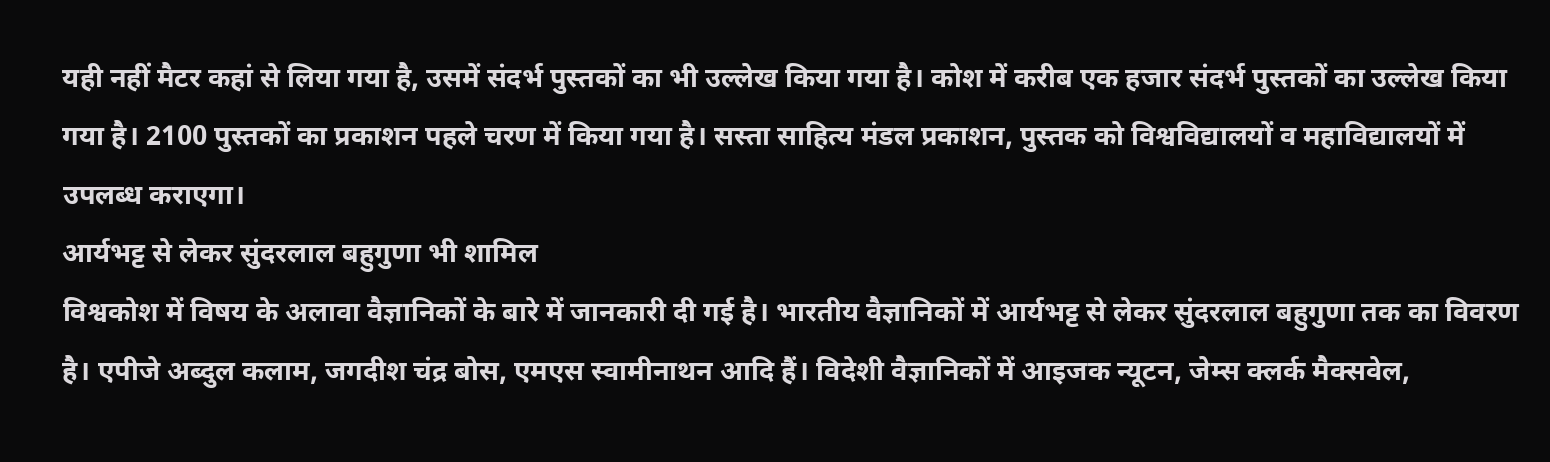यही नहीं मैटर कहां से लिया गया है, उसमें संदर्भ पुस्तकों का भी उल्लेख किया गया है। कोश में करीब एक हजार संदर्भ पुस्तकों का उल्लेख किया गया है। 2100 पुस्तकों का प्रकाशन पहले चरण में किया गया है। सस्ता साहित्य मंडल प्रकाशन, पुस्तक को विश्वविद्यालयों व महाविद्यालयों में उपलब्ध कराएगा।
आर्यभट्ट से लेकर सुंदरलाल बहुगुणा भी शामिल
विश्वकोश में विषय के अलावा वैज्ञानिकों के बारे में जानकारी दी गई है। भारतीय वैज्ञानिकों में आर्यभट्ट से लेकर सुंदरलाल बहुगुणा तक का विवरण है। एपीजे अब्दुल कलाम, जगदीश चंद्र बोस, एमएस स्वामीनाथन आदि हैं। विदेशी वैज्ञानिकों में आइजक न्यूटन, जेम्स क्लर्क मैक्सवेल,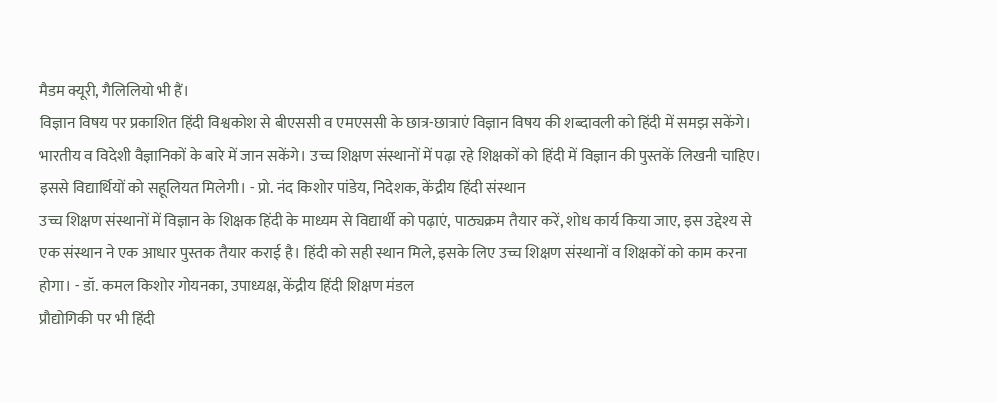मैडम क्यूरी, गैलिलियो भी हैं।
विज्ञान विषय पर प्रकाशित हिंदी विश्वकोश से बीएससी व एमएससी के छात्र-छात्राएं विज्ञान विषय की शब्दावली को हिंदी में समझ सकेंगे। भारतीय व विदेशी वैज्ञानिकों के बारे में जान सकेंगे। उच्च शिक्षण संस्थानों में पढ़ा रहे शिक्षकों को हिंदी में विज्ञान की पुस्तकें लिखनी चाहिए। इससे विद्यार्थियों को सहूलियत मिलेगी। - प्रो. नंद किशोर पांडेय, निदेशक, केंद्रीय हिंदी संस्थान
उच्च शिक्षण संस्थानों में विज्ञान के शिक्षक हिंदी के माध्यम से विद्यार्थी को पढ़ाएं, पाठ्यक्रम तैयार करें, शोध कार्य किया जाए, इस उद्देश्य से एक संस्थान ने एक आधार पुस्तक तैयार कराई है। हिंदी को सही स्थान मिले, इसके लिए उच्च शिक्षण संस्थानों व शिक्षकों को काम करना होगा। - डॉ. कमल किशोर गोयनका, उपाध्यक्ष, केंद्रीय हिंदी शिक्षण मंडल
प्रौद्योगिकी पर भी हिंदी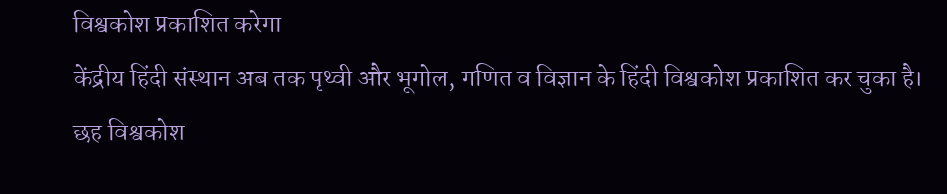विश्वकोश प्रकाशित करेगा
केंद्रीय हिंदी संस्थान अब तक पृथ्वी और भूगोल, गणित व विज्ञान के हिंदी विश्वकोश प्रकाशित कर चुका है। छह विश्वकोश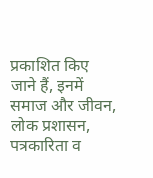प्रकाशित किए जाने हैं, इनमें समाज और जीवन, लोक प्रशासन, पत्रकारिता व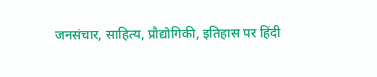जनसंचार, साहित्य, प्रौद्योगिकी, इतिहास पर हिंदी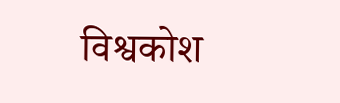विश्वकोश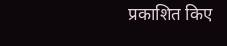प्रकाशित किए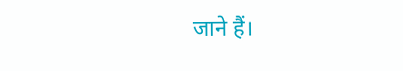जाने हैं।